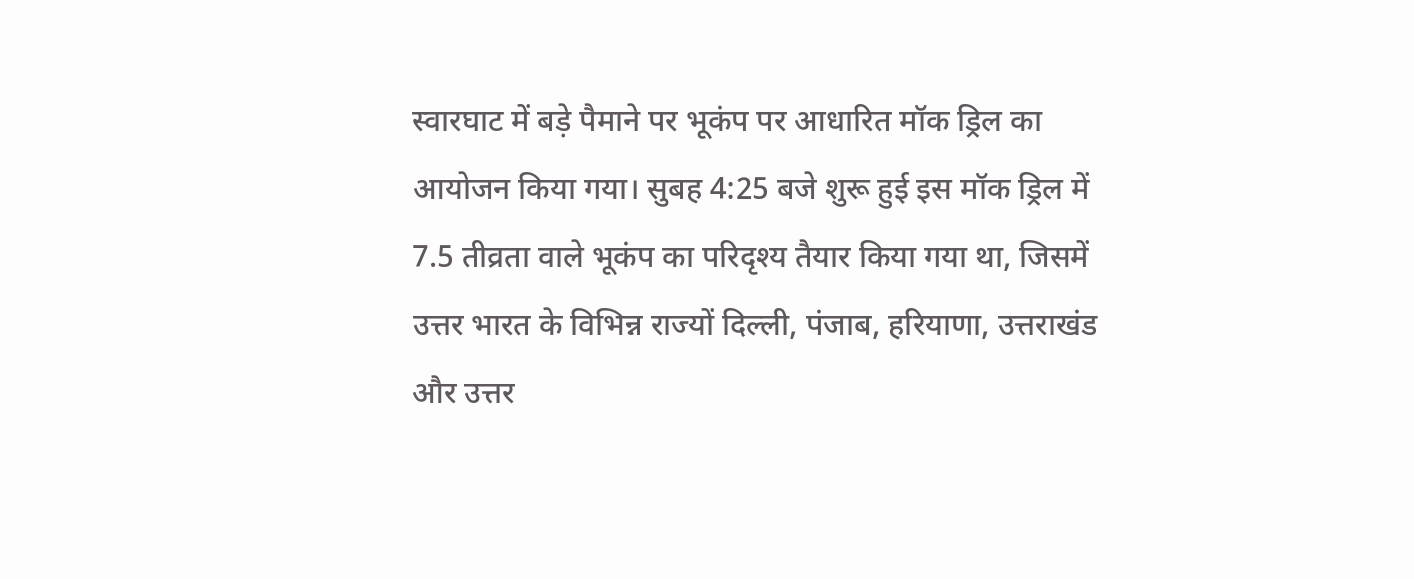स्वारघाट में बड़े पैमाने पर भूकंप पर आधारित मॉक ड्रिल का आयोजन किया गया। सुबह 4:25 बजे शुरू हुई इस मॉक ड्रिल में 7.5 तीव्रता वाले भूकंप का परिदृश्य तैयार किया गया था, जिसमें उत्तर भारत के विभिन्न राज्यों दिल्ली, पंजाब, हरियाणा, उत्तराखंड और उत्तर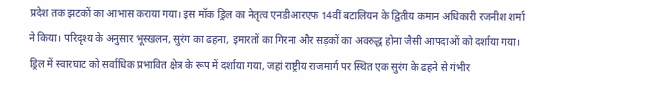प्रदेश तक झटकों का आभास कराया गया। इस मॉक ड्रिल का नेतृत्व एनडीआरएफ 14वीं बटालियन के द्वितीय कमान अधिकारी रजनीश शर्मा ने किया। परिदृश्य के अनुसार भूस्खलन, सुरंग का ढहना, इमारतों का गिरना और सड़कों का अवरुद्ध होना जैसी आपदाओं को दर्शाया गया। ड्रिल में स्वारघाट को सर्वाधिक प्रभावित क्षेत्र के रूप में दर्शाया गया, जहां राष्ट्रीय राजमार्ग पर स्थित एक सुरंग के ढहने से गंभीर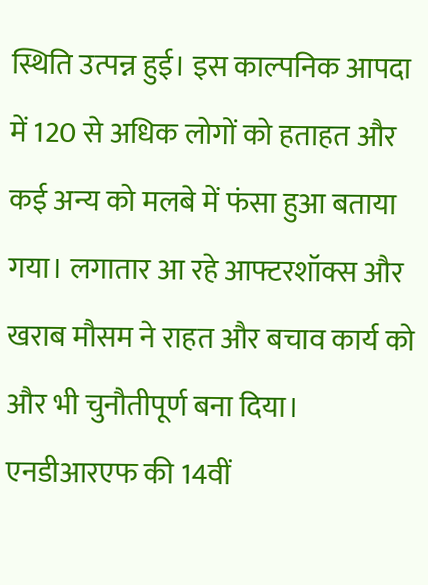स्थिति उत्पन्न हुई। इस काल्पनिक आपदा में 120 से अधिक लोगों को हताहत और कई अन्य को मलबे में फंसा हुआ बताया गया। लगातार आ रहे आफ्टरशॉक्स और खराब मौसम ने राहत और बचाव कार्य को और भी चुनौतीपूर्ण बना दिया। एनडीआरएफ की 14वीं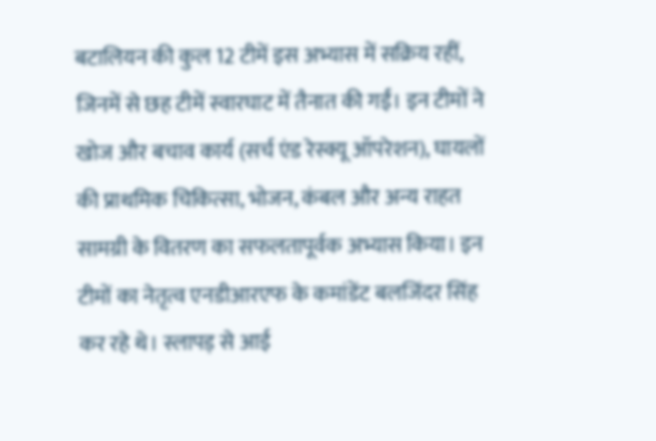बटालियन की कुल 12 टीमें इस अभ्यास में सक्रिय रहीं, जिनमें से छह टीमें स्वारघाट में तैनात की गईं। इन टीमों ने खोज और बचाव कार्य (सर्च एंड रेस्क्यू ऑपरेशन), घायलों की प्राथमिक चिकित्सा, भोजन, कंबल और अन्य राहत सामग्री के वितरण का सफलतापूर्वक अभ्यास किया। इन टीमों का नेतृत्व एनडीआरएफ के कमांडेंट बलजिंदर सिंह कर रहे थे। स्लापड़ से आई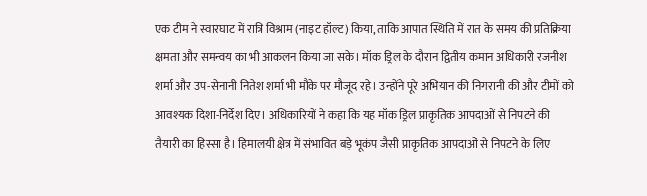एक टीम ने स्वारघाट में रात्रि विश्राम (नाइट हॉल्ट) किया, ताकि आपात स्थिति में रात के समय की प्रतिक्रिया क्षमता और समन्वय का भी आकलन किया जा सके। मॉक ड्रिल के दौरान द्वितीय कमान अधिकारी रजनीश शर्मा और उप-सेनानी नितेश शर्मा भी मौके पर मौजूद रहे। उन्होंने पूरे अभियान की निगरानी की और टीमों को आवश्यक दिशा-निर्देश दिए। अधिकारियों ने कहा कि यह मॉक ड्रिल प्राकृतिक आपदाओं से निपटने की तैयारी का हिस्सा है। हिमालयी क्षेत्र में संभावित बड़े भूकंप जैसी प्राकृतिक आपदाओं से निपटने के लिए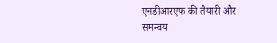एनडीआरएफ की तैयारी और समन्वय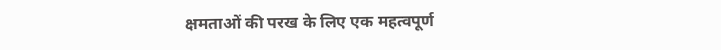क्षमताओं की परख के लिए एक महत्वपूर्ण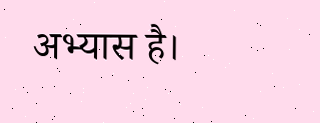अभ्यास है।